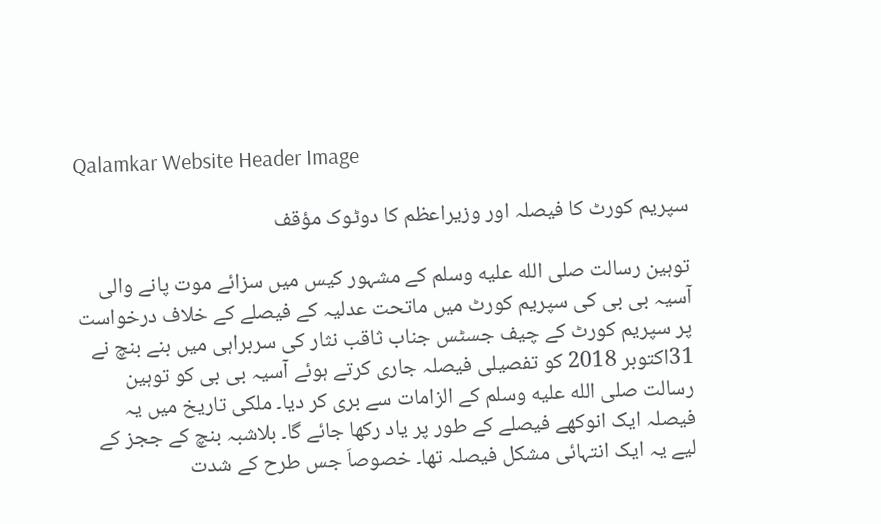Qalamkar Website Header Image

سپریم کورٹ کا فیصلہ اور وزیراعظم کا دوٹوک مؤقف

توہین رسالت صلى الله عليه وسلم کے مشہور کیس میں سزائے موت پانے والی آسیہ بی بی کی سپریم کورٹ میں ماتحت عدلیہ کے فیصلے کے خلاف درخواست پر سپریم کورٹ کے چیف جسٹس جناب ثاقب نثار کی سربراہی میں بنے بنچ نے 31اکتوبر 2018 کو تفصیلی فیصلہ جاری کرتے ہوئے آسیہ بی بی کو توہین رسالت صلى الله عليه وسلم کے الزامات سے بری کر دیا۔ ملکی تاریخ میں یہ فیصلہ ایک انوکھے فیصلے کے طور پر یاد رکھا جائے گا۔ بلاشبہ بنچ کے ججز کے لیے یہ ایک انتہائی مشکل فیصلہ تھا۔ خصوصاَ جس طرح کے شدت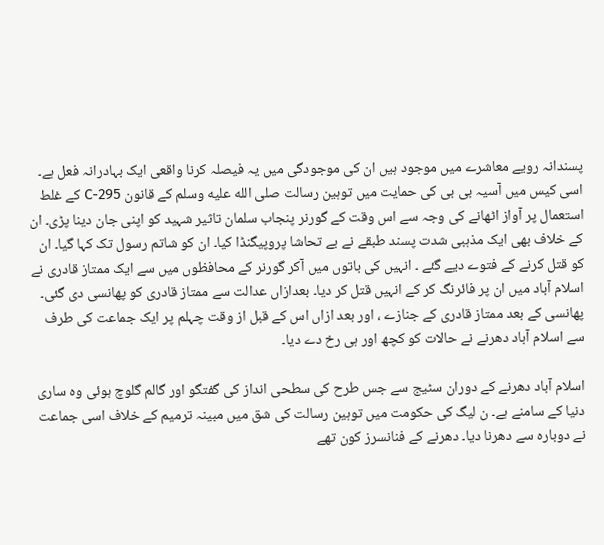پسندانہ رویے معاشرے میں موجود ہیں ان کی موجودگی میں یہ فیصلہ کرنا واقعی ایک بہادرانہ فعل ہے۔ اسی کیس میں آسیہ بی بی کی حمایت میں توہین رسالت صلى الله عليه وسلم کے قانون 295-C کے غلط استعمال پر آواز اٹھانے کی وجہ سے اس وقت کے گورنر پنجاب سلمان تاثیر شہید کو اپنی جان دینا پڑی۔ ان کے خلاف بھی ایک مذہبی شدت پسند طبقے نے بے تحاشا پروپیگنڈا کیا۔ ان کو شاتم رسول تک کہا گیا۔ ان کو قتل کرنے کے فتوے دیے گئے ۔ انہیں کی باتوں میں آکر گورنر کے محافظوں میں سے ایک ممتاز قادری نے اسلام آباد میں ان پر فائرنگ کر کے انہیں قتل کر دیا۔ بعدازاں عدالت سے ممتاز قادری کو پھانسی دی گئی۔ پھانسی کے بعد ممتاز قادری کے جنازے ، اور بعد ازاں اس کے قبل از وقت چہلم پر ایک جماعت کی طرف سے اسلام آباد دھرنے نے حالات کو کچھ اور ہی رخ دے دیا۔

اسلام آباد دھرنے کے دوران سٹیج سے جس طرح کی سطحی انداز کی گفتگو اور گالم گلوچ ہوئی وہ ساری دنیا کے سامنے ہے۔ ن لیگ کی حکومت میں توہین رسالت کی شق میں مبینہ ترمیم کے خلاف اسی جماعت نے دوبارہ سے دھرنا دیا۔ دھرنے کے فنانسرز کون تھے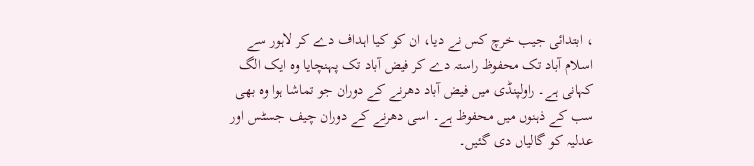، ابتدائی جیب خرچ کس نے دیا، ان کو کیا اہداف دے کر لاہور سے اسلام آباد تک محفوظ راستہ دے کر فیض آباد تک پہنچایا وہ ایک الگ کہانی ہے۔ راولپنڈی میں فیض آباد دھرنے کے دوران جو تماشا ہوا وہ بھی سب کے ذہنوں میں محفوظ ہے۔ اسی دھرنے کے دوران چیف جسٹس اور عدلیہ کو گالیاں دی گئیں۔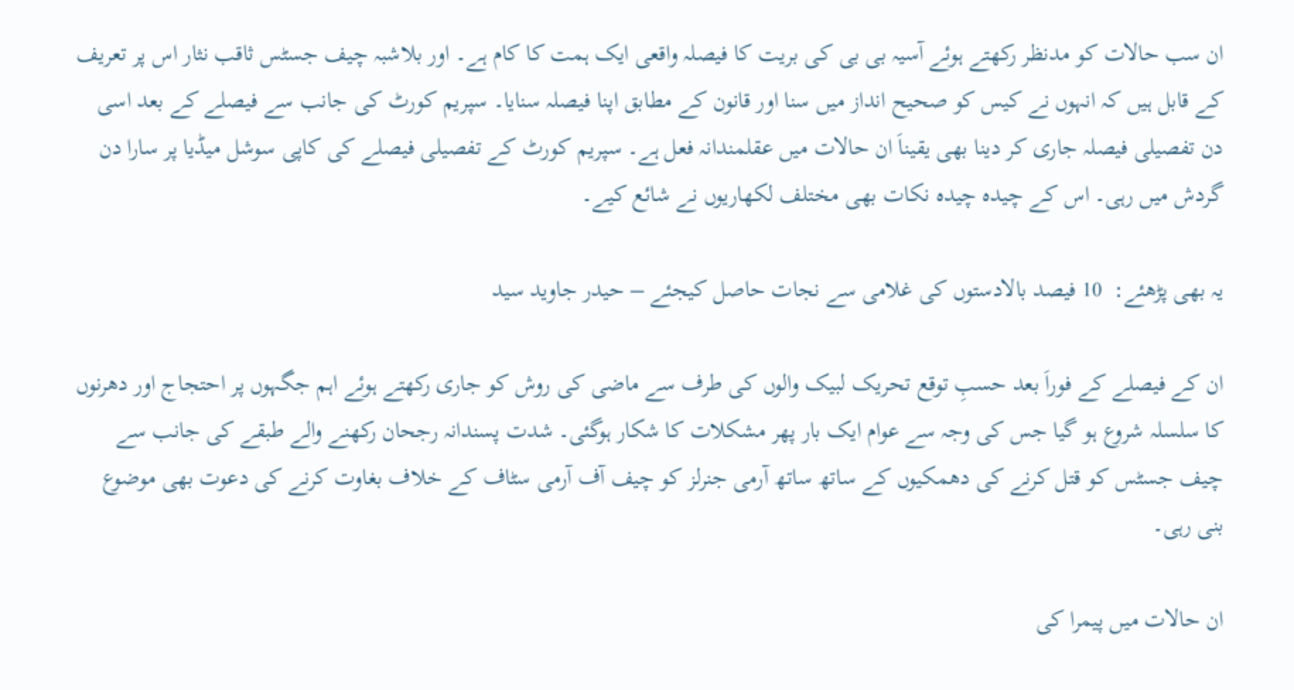ان سب حالات کو مدنظر رکھتے ہوئے آسیہ بی بی کی بریت کا فیصلہ واقعی ایک ہمت کا کام ہے۔ اور بلاشبہ چیف جسٹس ثاقب نثار اس پر تعریف کے قابل ہیں کہ انہوں نے کیس کو صحیح انداز میں سنا اور قانون کے مطابق اپنا فیصلہ سنایا۔ سپریم کورٹ کی جانب سے فیصلے کے بعد اسی دن تفصیلی فیصلہ جاری کر دینا بھی یقیناَ ان حالات میں عقلمندانہ فعل ہے۔ سپریم کورٹ کے تفصیلی فیصلے کی کاپی سوشل میڈیا پر سارا دن گردش میں رہی۔ اس کے چیدہ چیدہ نکات بھی مختلف لکھاریوں نے شائع کیے۔

یہ بھی پڑھئے:  10 فیصد بالادستوں کی غلامی سے نجات حاصل کیجئے – حیدر جاوید سید

ان کے فیصلے کے فوراَ بعد حسبِ توقع تحریک لبیک والوں کی طرف سے ماضی کی روش کو جاری رکھتے ہوئے اہم جگہوں پر احتجاج اور دھرنوں کا سلسلہ شروع ہو گیا جس کی وجہ سے عوام ایک بار پھر مشکلات کا شکار ہوگئی۔ شدت پسندانہ رجحان رکھنے والے طبقے کی جانب سے چیف جسٹس کو قتل کرنے کی دھمکیوں کے ساتھ ساتھ آرمی جنرلز کو چیف آف آرمی سٹاف کے خلاف بغاوت کرنے کی دعوت بھی موضوع بنی رہی۔

ان حالات میں پیمرا کی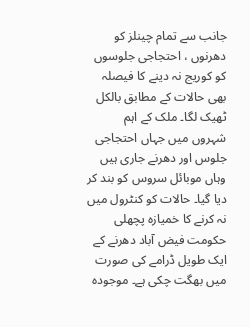جانب سے تمام چینلز کو دھرنوں ، احتجاجی جلوسوں کو کوریج نہ دینے کا فیصلہ بھی حالات کے مطابق بالکل ٹھیک لگا۔ ملک کے اہم شہروں میں جہاں احتجاجی جلوس اور دھرنے جاری ہیں وہاں موبائل سروس کو بند کر دیا گیا۔ حالات کو کنٹرول میں نہ کرنے کا خمیازہ پچھلی حکومت فیض آباد دھرنے کے ایک طویل ڈرامے کی صورت میں بھگت چکی ہے۔ موجودہ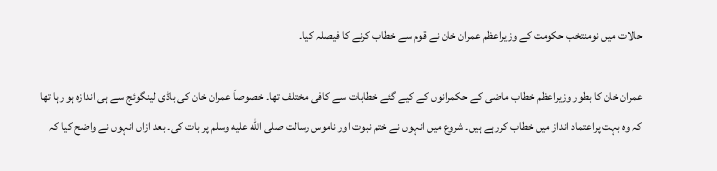حالات میں نومنتخب حکومت کے وزیراعظم عمران خان نے قوم سے خطاب کرنے کا فیصلہ کیا۔

عمران خان کا بطور وزیراعظم خطاب ماضی کے حکمرانوں کے کیے گئے خطابات سے کافی مختلف تھا۔ خصوصاَ عمران خان کی باڈی لینگوئج سے ہی اندازہ ہو رہا تھا کہ وہ بہت پراعتماد انداز میں خطاب کررہے ہیں۔ شروع میں انہوں نے ختم نبوت اور ناموس رسالت صلى الله عليه وسلم پر بات کی۔ بعد ازاں انہوں نے واضح کیا کہ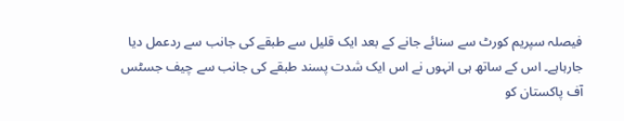فیصلہ سپریم کورٹ سے سنائے جانے کے بعد ایک قلیل سے طبقے کی جانب سے ردعمل دیا جارہاہے۔ اس کے ساتھ ہی انہوں نے اس ایک شدت پسند طبقے کی جانب سے چیف جسٹس آف پاکستان کو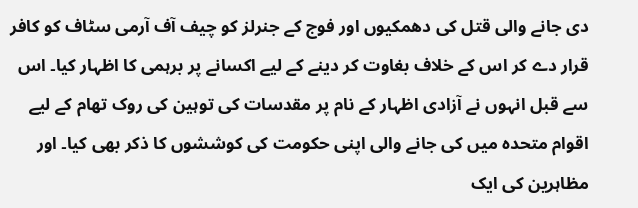دی جانے والی قتل کی دھمکیوں اور فوج کے جنرلز کو چیف آف آرمی سٹاف کو کافر قرار دے کر اس کے خلاف بغاوت کر دینے کے لیے اکسانے پر برہمی کا اظہار کیا۔ اس سے قبل انہوں نے آزادی اظہار کے نام پر مقدسات کی توہین کی روک تھام کے لیے اقوام متحدہ میں کی جانے والی اپنی حکومت کی کوششوں کا ذکر بھی کیا۔ اور مظاہرین کی ایک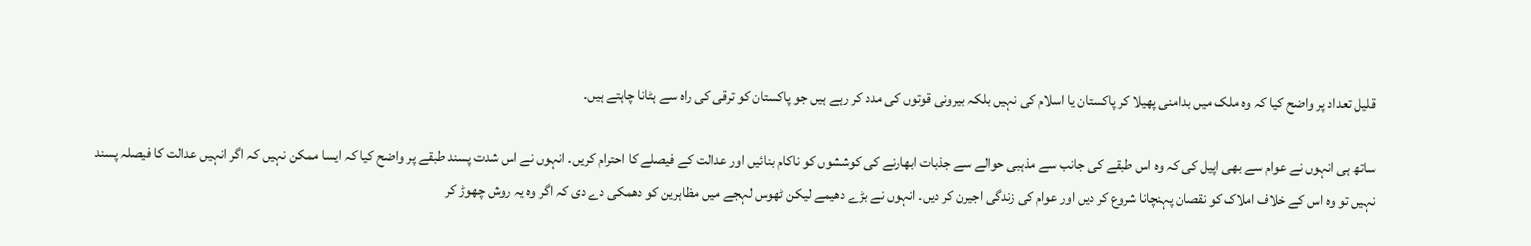قلیل تعداد پر واضح کیا کہ وہ ملک میں بدامنی پھیلا کر پاکستان یا اسلام کی نہیں بلکہ بیرونی قوتوں کی مدد کر رہے ہیں جو پاکستان کو ترقی کی راہ سے ہٹانا چاہتے ہیں۔

ساتھ ہی انہوں نے عوام سے بھی اپیل کی کہ وہ اس طبقے کی جانب سے مذہبی حوالے سے جذبات ابھارنے کی کوششوں کو ناکام بنائیں اور عدالت کے فیصلے کا احترام کریں۔ انہوں نے اس شدت پسند طبقے پر واضح کیا کہ ایسا ممکن نہیں کہ اگر انہیں عدالت کا فیصلہ پسند نہیں تو وہ اس کے خلاف املاک کو نقصان پہنچانا شروع کر دیں اور عوام کی زندگی اجیرن کر دیں۔ انہوں نے بڑے دھیمے لیکن ٹھوس لہجے میں مظاہرین کو دھمکی دے دی کہ اگر وہ یہ روش چھوڑ کر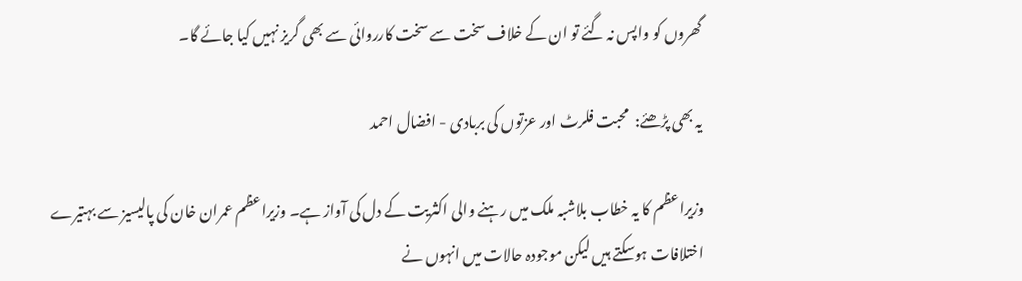گھروں کو واپس نہ گئے تو ان کے خلاف سخت سے سخت کارروائی سے بھی گریز نہیں کیا جائے گا۔

یہ بھی پڑھئے:  محبت فلرٹ اور عزتوں کی بربادی - افضال احمد

وزیراعظم کا یہ خطاب بلاشبہ ملک میں رہنے والی اکثریت کے دل کی آواز ہے۔ وزیراعظم عمران خان کی پالیسیز سے بہتیرے اختلافات ہوسکتے ہیں لیکن موجودہ حالات میں انہوں نے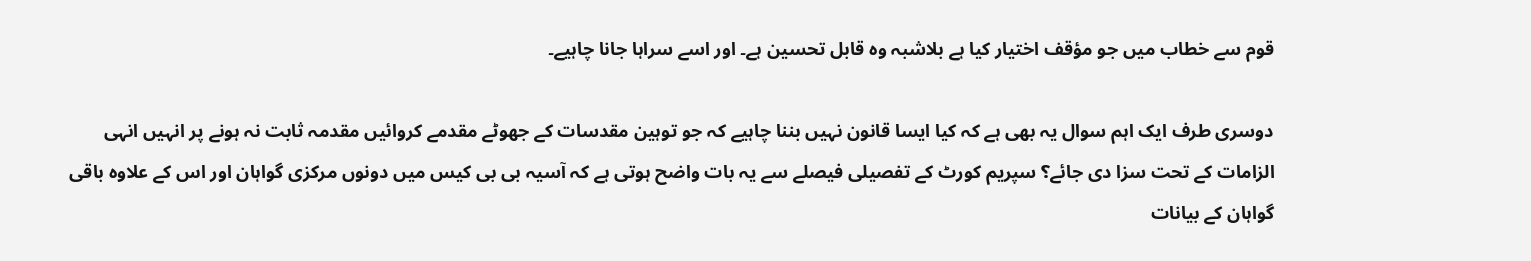قوم سے خطاب میں جو مؤقف اختیار کیا ہے بلاشبہ وہ قابل تحسین ہے۔ اور اسے سراہا جانا چاہیے۔

دوسری طرف ایک اہم سوال یہ بھی ہے کہ کیا ایسا قانون نہیں بننا چاہیے کہ جو توہین مقدسات کے جھوٹے مقدمے کروائیں مقدمہ ثابت نہ ہونے پر انہیں انہی الزامات کے تحت سزا دی جائے؟ سپریم کورٹ کے تفصیلی فیصلے سے یہ بات واضح ہوتی ہے کہ آسیہ بی بی کیس میں دونوں مرکزی گواہان اور اس کے علاوہ باقی گواہان کے بیانات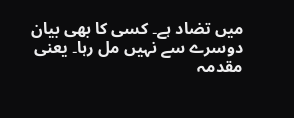میں تضاد ہے۔ کسی کا بھی بیان دوسرے سے نہیں مل رہا۔ یعنی مقدمہ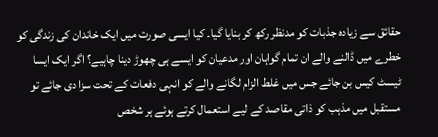حقائق سے زیادہ جذبات کو مدنظر رکھ کر بنایا گیا۔ کیا ایسی صورت میں ایک خاندان کی زندگی کو خطرے میں ڈالنے والے ان تمام گواہان اور مدعیان کو ایسے ہی چھوڑ دینا چاہیے؟ اگر ایک ایسا ٹیسٹ کیس بن جائے جس میں غلط الزام لگانے والے کو انہی دفعات کے تحت سزا دی جائے تو مستقبل میں مذہب کو ذاتی مقاصد کے لیے استعمال کرتے ہوئے ہر شخص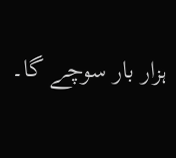ہزار بار سوچے گا۔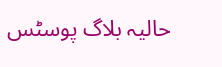حالیہ بلاگ پوسٹس